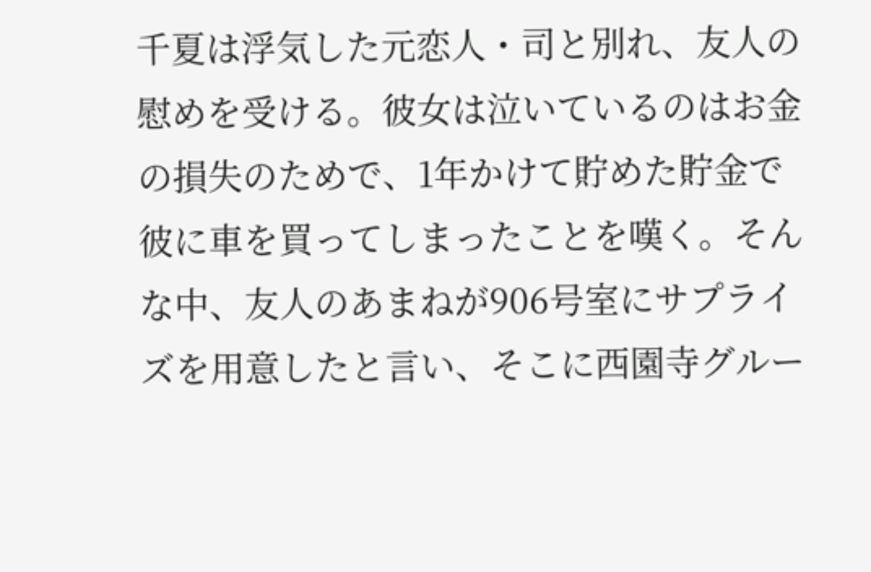千夏は浮気した元恋人・司と別れ、友人の慰めを受ける。彼女は泣いているのはお金の損失のためで、1年かけて貯めた貯金で彼に車を買ってしまったことを嘆く。そんな中、友人のあまねが906号室にサプライズを用意したと言い、そこに西園寺グルー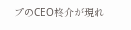プのCEO柊介が現れ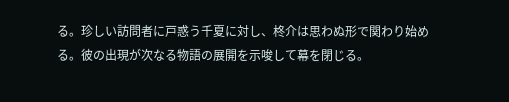る。珍しい訪問者に戸惑う千夏に対し、柊介は思わぬ形で関わり始める。彼の出現が次なる物語の展開を示唆して幕を閉じる。